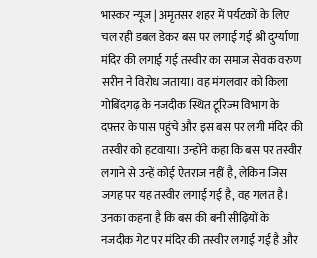भास्कर न्यूज | अमृतसर शहर में पर्यटकों के लिए चल रही डबल डेकर बस पर लगाई गई श्री दुर्ग्याणा मंदिर की लगाई गई तस्वीर का समाज सेवक वरुण सरीन ने विरोध जताया। वह मंगलवार को किला गोबिंदगढ़ के नजदीक स्थित टूरिज्म विभाग के दफ्तर के पास पहुंचे और इस बस पर लगी मंदिर की तस्वीर को हटवाया। उन्होंने कहा कि बस पर तस्वीर लगाने से उन्हें कोई ऐतराज नहीं है, लेकिन जिस जगह पर यह तस्वीर लगाई गई है, वह गलत है। उनका कहना है कि बस की बनी सीढ़ियों के नजदीक गेट पर मंदिर की तस्वीर लगाई गई है और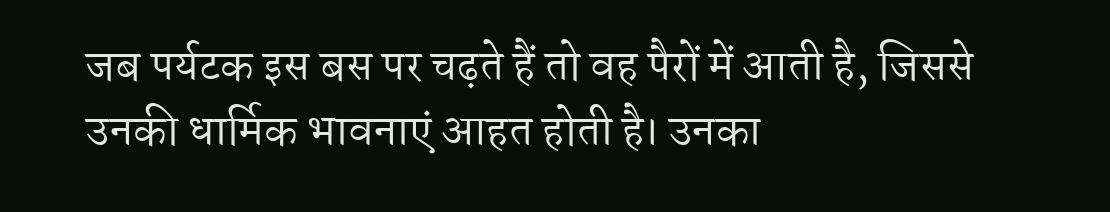जब पर्यटक इस बस पर चढ़ते हैं तो वह पैरों में आती है, जिससे उनकी धार्मिक भावनाएं आहत होती है। उनका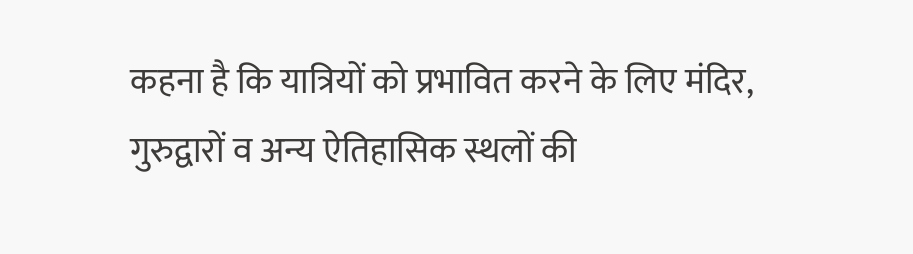कहना है कि यात्रियों को प्रभावित करने के लिए मंदिर, गुरुद्वारों व अन्य ऐतिहासिक स्थलों की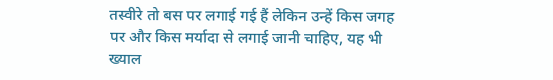तस्वीरे तो बस पर लगाई गई हैं लेकिन उन्हें किस जगह पर और किस मर्यादा से लगाई जानी चाहिए, यह भी ख्याल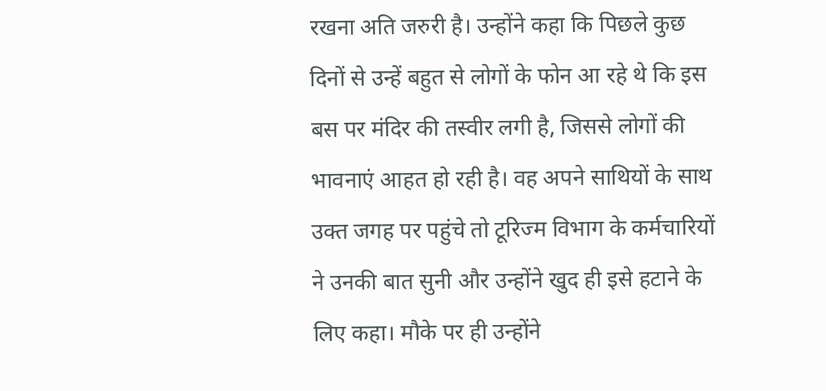रखना अति जरुरी है। उन्होंने कहा कि पिछले कुछ दिनों से उन्हें बहुत से लोगों के फोन आ रहे थे कि इस बस पर मंदिर की तस्वीर लगी है, जिससे लोगों की भावनाएं आहत हो रही है। वह अपने साथियों के साथ उक्त जगह पर पहुंचे तो टूरिज्म विभाग के कर्मचारियों ने उनकी बात सुनी और उन्होंने खुद ही इसे हटाने के लिए कहा। मौके पर ही उन्होंने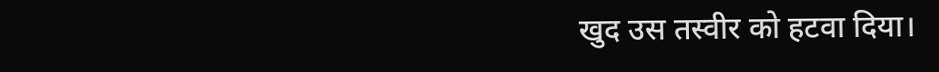खुद उस तस्वीर को हटवा दिया।